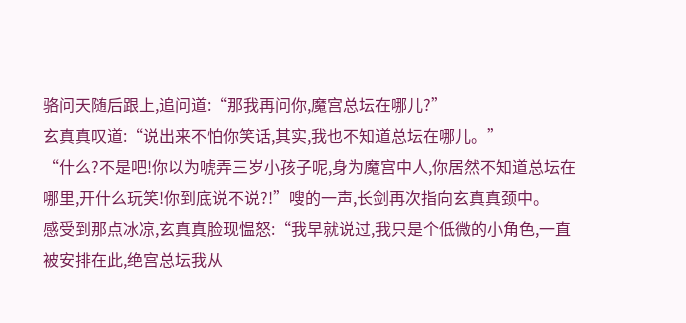骆问天随后跟上,追问道:“那我再问你,魔宫总坛在哪儿?”
玄真真叹道:“说出来不怕你笑话,其实,我也不知道总坛在哪儿。”
“什么?不是吧!你以为唬弄三岁小孩子呢,身为魔宫中人,你居然不知道总坛在哪里,开什么玩笑!你到底说不说?!”嗖的一声,长剑再次指向玄真真颈中。
感受到那点冰凉,玄真真脸现愠怒:“我早就说过,我只是个低微的小角色,一直被安排在此,绝宫总坛我从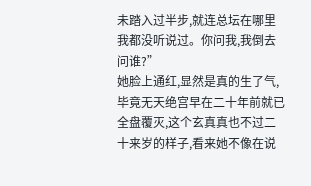未踏入过半步,就连总坛在哪里我都没听说过。你问我,我倒去问谁?”
她脸上通红,显然是真的生了气,毕竟无天绝宫早在二十年前就已全盘覆灭,这个玄真真也不过二十来岁的样子,看来她不像在说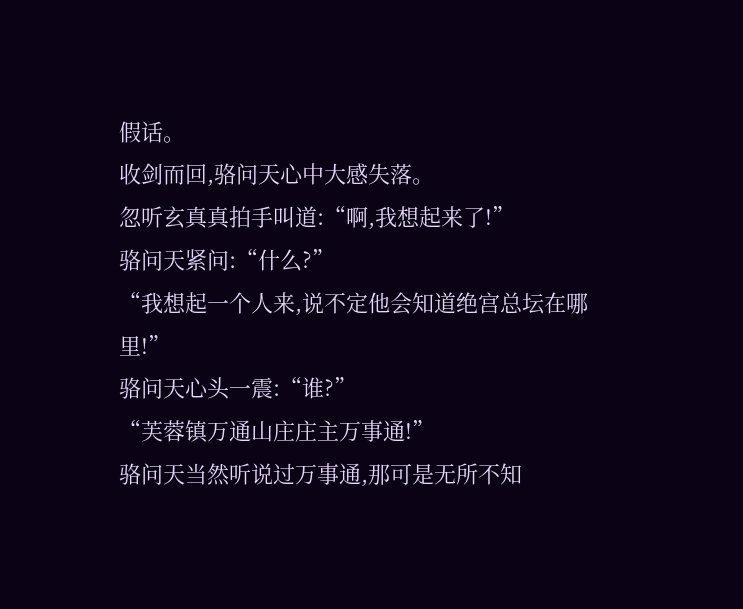假话。
收剑而回,骆问天心中大感失落。
忽听玄真真拍手叫道:“啊,我想起来了!”
骆问天紧问:“什么?”
“我想起一个人来,说不定他会知道绝宫总坛在哪里!”
骆问天心头一震:“谁?”
“芙蓉镇万通山庄庄主万事通!”
骆问天当然听说过万事通,那可是无所不知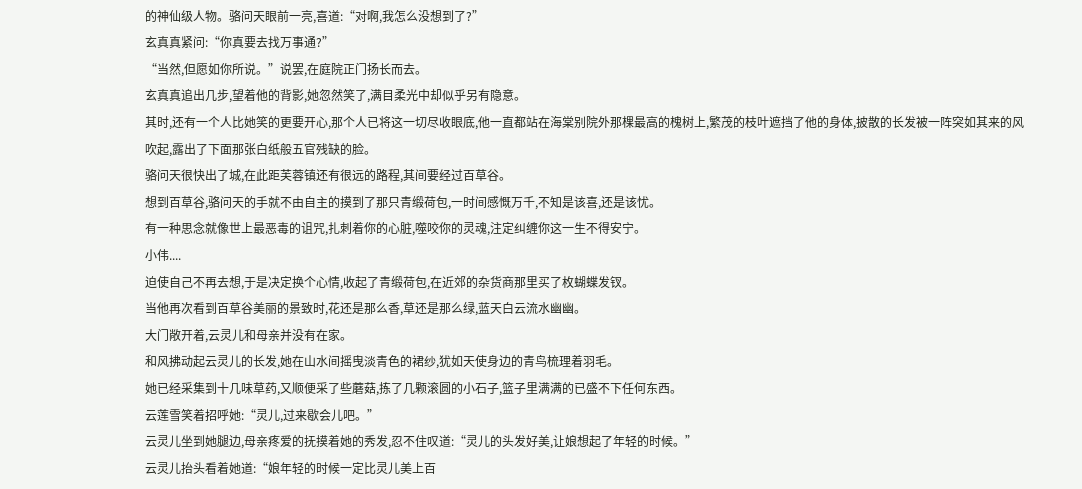的神仙级人物。骆问天眼前一亮,喜道:“对啊,我怎么没想到了?”
玄真真紧问:“你真要去找万事通?”
“当然,但愿如你所说。”说罢,在庭院正门扬长而去。
玄真真追出几步,望着他的背影,她忽然笑了,满目柔光中却似乎另有隐意。
其时,还有一个人比她笑的更要开心,那个人已将这一切尽收眼底,他一直都站在海棠别院外那棵最高的槐树上,繁茂的枝叶遮挡了他的身体,披散的长发被一阵突如其来的风吹起,露出了下面那张白纸般五官残缺的脸。
骆问天很快出了城,在此距芙蓉镇还有很远的路程,其间要经过百草谷。
想到百草谷,骆问天的手就不由自主的摸到了那只青缎荷包,一时间感慨万千,不知是该喜,还是该忧。
有一种思念就像世上最恶毒的诅咒,扎刺着你的心脏,噬咬你的灵魂,注定纠缠你这一生不得安宁。
小伟....
迫使自己不再去想,于是决定换个心情,收起了青缎荷包,在近郊的杂货商那里买了枚蝴蝶发钗。
当他再次看到百草谷美丽的景致时,花还是那么香,草还是那么绿,蓝天白云流水幽幽。
大门敞开着,云灵儿和母亲并没有在家。
和风拂动起云灵儿的长发,她在山水间摇曳淡青色的裙纱,犹如天使身边的青鸟梳理着羽毛。
她已经采集到十几味草药,又顺便采了些蘑菇,拣了几颗滚圆的小石子,篮子里满满的已盛不下任何东西。
云莲雪笑着招呼她:“灵儿,过来歇会儿吧。”
云灵儿坐到她腿边,母亲疼爱的抚摸着她的秀发,忍不住叹道:“灵儿的头发好美,让娘想起了年轻的时候。”
云灵儿抬头看着她道:“娘年轻的时候一定比灵儿美上百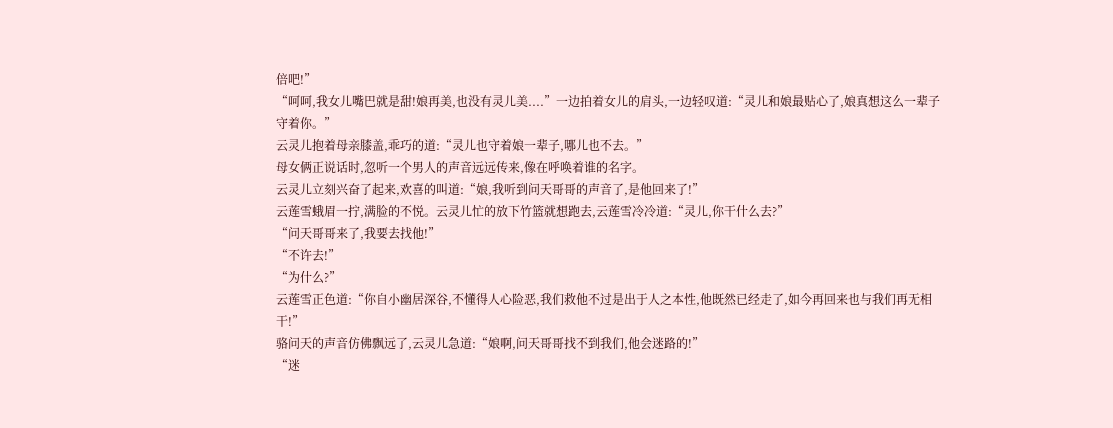倍吧!”
“呵呵,我女儿嘴巴就是甜!娘再美,也没有灵儿美....”一边拍着女儿的肩头,一边轻叹道:“灵儿和娘最贴心了,娘真想这么一辈子守着你。”
云灵儿抱着母亲膝盖,乖巧的道:“灵儿也守着娘一辈子,哪儿也不去。”
母女俩正说话时,忽听一个男人的声音远远传来,像在呼唤着谁的名字。
云灵儿立刻兴奋了起来,欢喜的叫道:“娘,我听到问天哥哥的声音了,是他回来了!”
云莲雪蛾眉一拧,满脸的不悦。云灵儿忙的放下竹篮就想跑去,云莲雪冷冷道:“灵儿,你干什么去?”
“问天哥哥来了,我要去找他!”
“不许去!”
“为什么?”
云莲雪正色道:“你自小幽居深谷,不懂得人心险恶,我们救他不过是出于人之本性,他既然已经走了,如今再回来也与我们再无相干!”
骆问天的声音仿佛飘远了,云灵儿急道:“娘啊,问天哥哥找不到我们,他会迷路的!”
“迷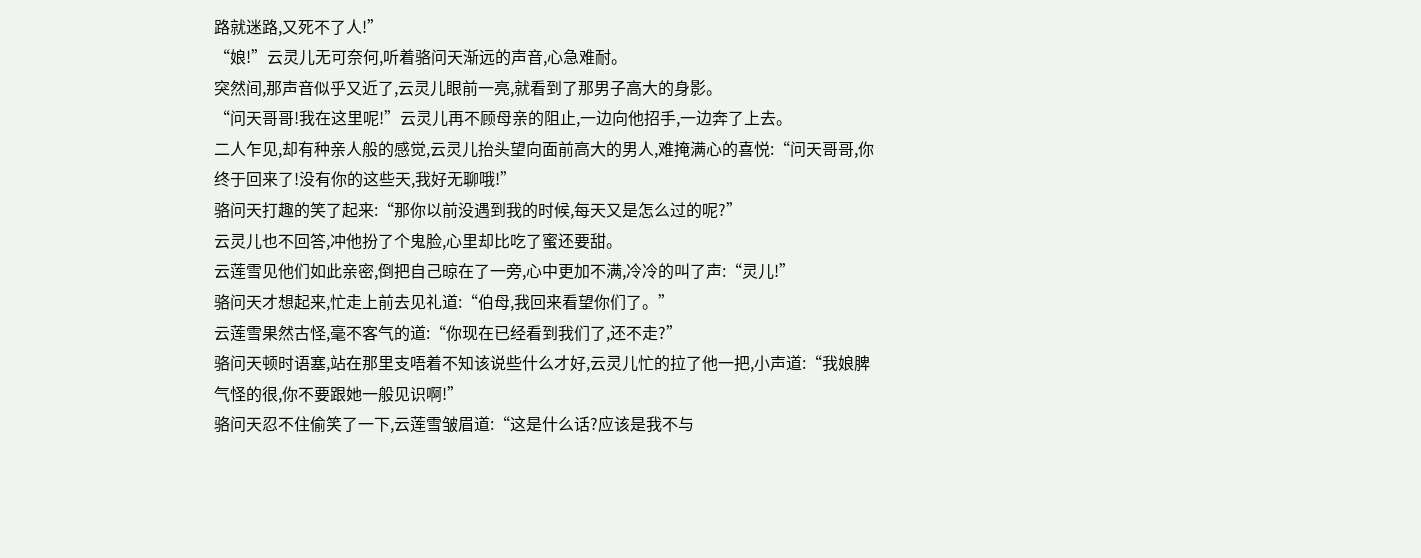路就迷路,又死不了人!”
“娘!”云灵儿无可奈何,听着骆问天渐远的声音,心急难耐。
突然间,那声音似乎又近了,云灵儿眼前一亮,就看到了那男子高大的身影。
“问天哥哥!我在这里呢!”云灵儿再不顾母亲的阻止,一边向他招手,一边奔了上去。
二人乍见,却有种亲人般的感觉,云灵儿抬头望向面前高大的男人,难掩满心的喜悦:“问天哥哥,你终于回来了!没有你的这些天,我好无聊哦!”
骆问天打趣的笑了起来:“那你以前没遇到我的时候,每天又是怎么过的呢?”
云灵儿也不回答,冲他扮了个鬼脸,心里却比吃了蜜还要甜。
云莲雪见他们如此亲密,倒把自己晾在了一旁,心中更加不满,冷冷的叫了声:“灵儿!”
骆问天才想起来,忙走上前去见礼道:“伯母,我回来看望你们了。”
云莲雪果然古怪,毫不客气的道:“你现在已经看到我们了,还不走?”
骆问天顿时语塞,站在那里支唔着不知该说些什么才好,云灵儿忙的拉了他一把,小声道:“我娘脾气怪的很,你不要跟她一般见识啊!”
骆问天忍不住偷笑了一下,云莲雪皱眉道:“这是什么话?应该是我不与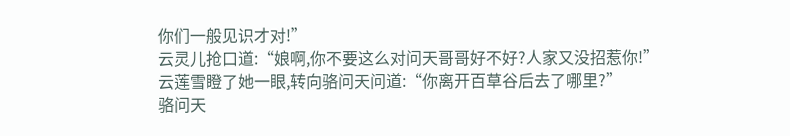你们一般见识才对!”
云灵儿抢口道:“娘啊,你不要这么对问天哥哥好不好?人家又没招惹你!”
云莲雪瞪了她一眼,转向骆问天问道:“你离开百草谷后去了哪里?”
骆问天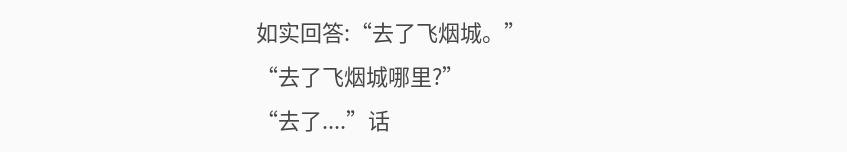如实回答:“去了飞烟城。”
“去了飞烟城哪里?”
“去了....”话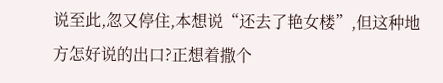说至此,忽又停住,本想说“还去了艳女楼”,但这种地方怎好说的出口?正想着撒个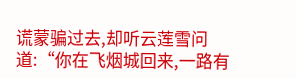谎蒙骗过去,却听云莲雪问道:“你在飞烟城回来,一路有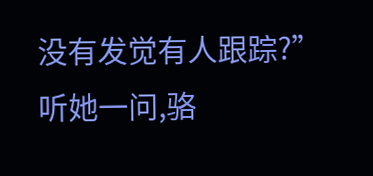没有发觉有人跟踪?”
听她一问,骆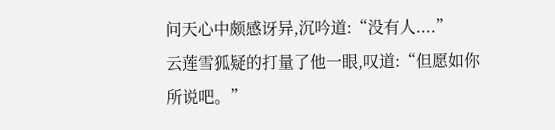问天心中颇感讶异,沉吟道:“没有人....”
云莲雪狐疑的打量了他一眼,叹道:“但愿如你所说吧。”